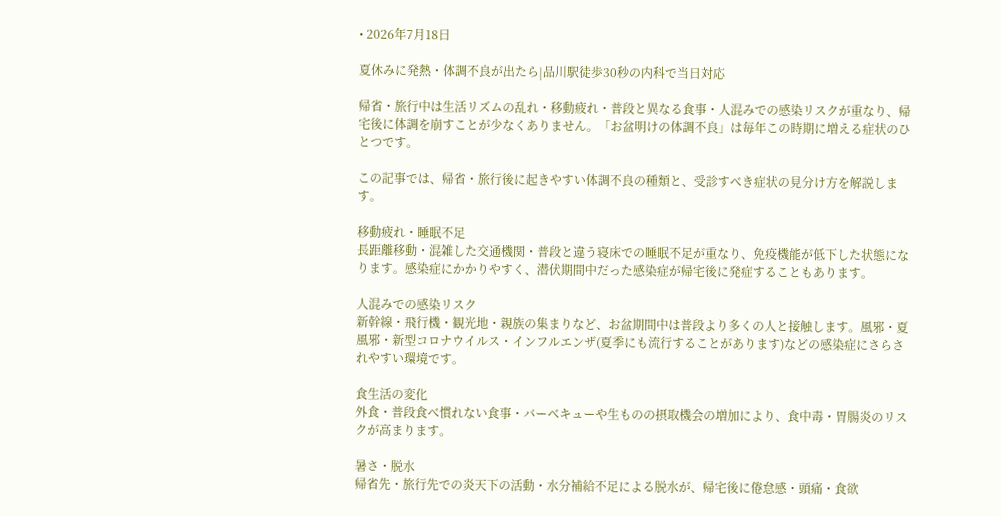• 2026年7月18日

夏休みに発熱・体調不良が出たら|品川駅徒歩30秒の内科で当日対応

帰省・旅行中は生活リズムの乱れ・移動疲れ・普段と異なる食事・人混みでの感染リスクが重なり、帰宅後に体調を崩すことが少なくありません。「お盆明けの体調不良」は毎年この時期に増える症状のひとつです。

この記事では、帰省・旅行後に起きやすい体調不良の種類と、受診すべき症状の見分け方を解説します。

移動疲れ・睡眠不足
長距離移動・混雑した交通機関・普段と違う寝床での睡眠不足が重なり、免疫機能が低下した状態になります。感染症にかかりやすく、潜伏期間中だった感染症が帰宅後に発症することもあります。

人混みでの感染リスク
新幹線・飛行機・観光地・親族の集まりなど、お盆期間中は普段より多くの人と接触します。風邪・夏風邪・新型コロナウイルス・インフルエンザ(夏季にも流行することがあります)などの感染症にさらされやすい環境です。

食生活の変化
外食・普段食べ慣れない食事・バーベキューや生ものの摂取機会の増加により、食中毒・胃腸炎のリスクが高まります。

暑さ・脱水
帰省先・旅行先での炎天下の活動・水分補給不足による脱水が、帰宅後に倦怠感・頭痛・食欲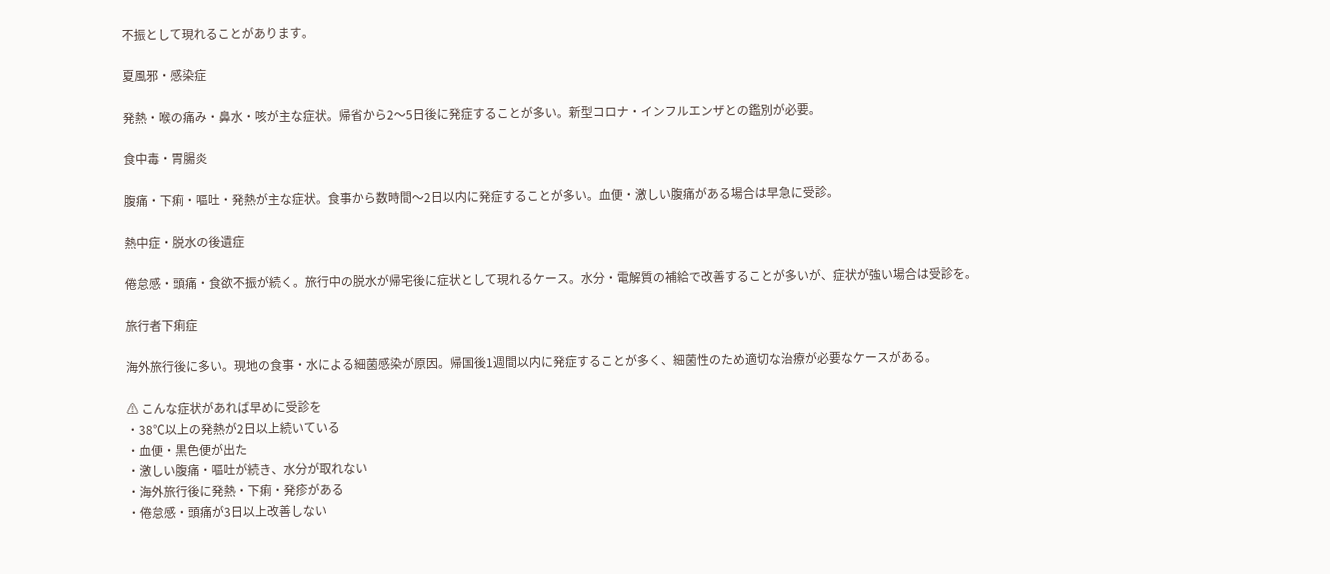不振として現れることがあります。

夏風邪・感染症

発熱・喉の痛み・鼻水・咳が主な症状。帰省から2〜5日後に発症することが多い。新型コロナ・インフルエンザとの鑑別が必要。

食中毒・胃腸炎

腹痛・下痢・嘔吐・発熱が主な症状。食事から数時間〜2日以内に発症することが多い。血便・激しい腹痛がある場合は早急に受診。

熱中症・脱水の後遺症

倦怠感・頭痛・食欲不振が続く。旅行中の脱水が帰宅後に症状として現れるケース。水分・電解質の補給で改善することが多いが、症状が強い場合は受診を。

旅行者下痢症

海外旅行後に多い。現地の食事・水による細菌感染が原因。帰国後1週間以内に発症することが多く、細菌性のため適切な治療が必要なケースがある。

⚠ こんな症状があれば早めに受診を
・38℃以上の発熱が2日以上続いている
・血便・黒色便が出た
・激しい腹痛・嘔吐が続き、水分が取れない
・海外旅行後に発熱・下痢・発疹がある
・倦怠感・頭痛が3日以上改善しない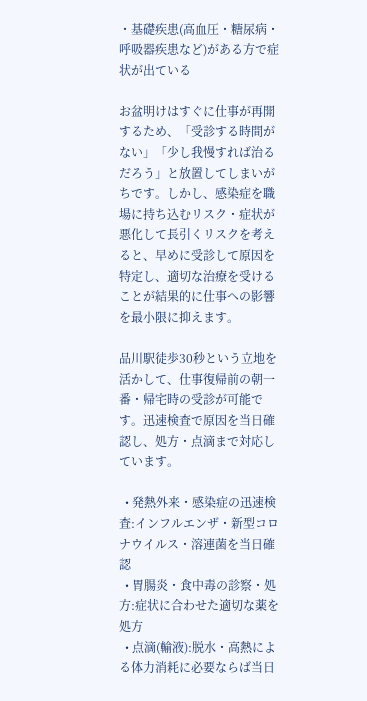・基礎疾患(高血圧・糖尿病・呼吸器疾患など)がある方で症状が出ている

お盆明けはすぐに仕事が再開するため、「受診する時間がない」「少し我慢すれば治るだろう」と放置してしまいがちです。しかし、感染症を職場に持ち込むリスク・症状が悪化して長引くリスクを考えると、早めに受診して原因を特定し、適切な治療を受けることが結果的に仕事への影響を最小限に抑えます。

品川駅徒歩30秒という立地を活かして、仕事復帰前の朝一番・帰宅時の受診が可能です。迅速検査で原因を当日確認し、処方・点滴まで対応しています。

  • 発熱外来・感染症の迅速検査:インフルエンザ・新型コロナウイルス・溶連菌を当日確認
  • 胃腸炎・食中毒の診察・処方:症状に合わせた適切な薬を処方
  • 点滴(輸液):脱水・高熱による体力消耗に必要ならば当日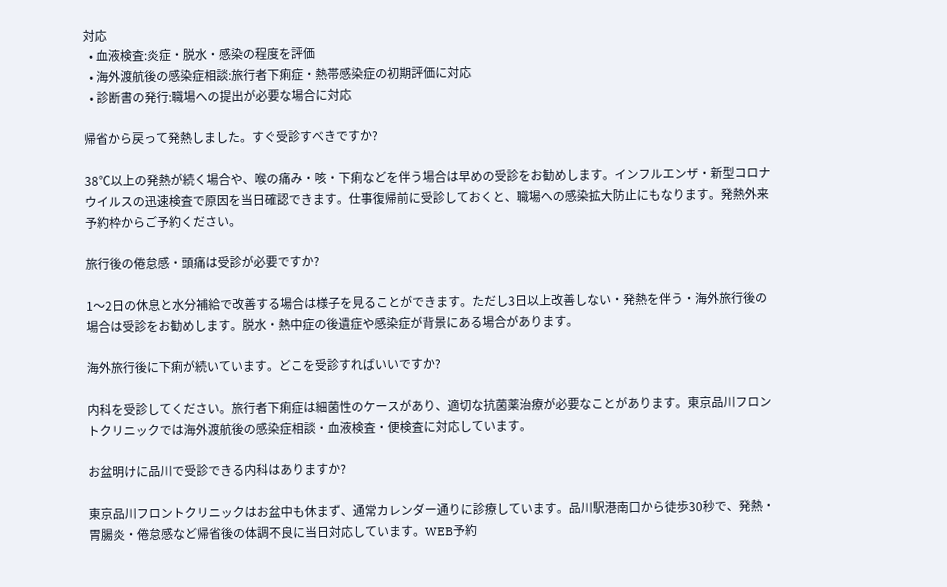対応
  • 血液検査:炎症・脱水・感染の程度を評価
  • 海外渡航後の感染症相談:旅行者下痢症・熱帯感染症の初期評価に対応
  • 診断書の発行:職場への提出が必要な場合に対応

帰省から戻って発熱しました。すぐ受診すべきですか?

38℃以上の発熱が続く場合や、喉の痛み・咳・下痢などを伴う場合は早めの受診をお勧めします。インフルエンザ・新型コロナウイルスの迅速検査で原因を当日確認できます。仕事復帰前に受診しておくと、職場への感染拡大防止にもなります。発熱外来予約枠からご予約ください。

旅行後の倦怠感・頭痛は受診が必要ですか?

1〜2日の休息と水分補給で改善する場合は様子を見ることができます。ただし3日以上改善しない・発熱を伴う・海外旅行後の場合は受診をお勧めします。脱水・熱中症の後遺症や感染症が背景にある場合があります。

海外旅行後に下痢が続いています。どこを受診すればいいですか?

内科を受診してください。旅行者下痢症は細菌性のケースがあり、適切な抗菌薬治療が必要なことがあります。東京品川フロントクリニックでは海外渡航後の感染症相談・血液検査・便検査に対応しています。

お盆明けに品川で受診できる内科はありますか?

東京品川フロントクリニックはお盆中も休まず、通常カレンダー通りに診療しています。品川駅港南口から徒歩30秒で、発熱・胃腸炎・倦怠感など帰省後の体調不良に当日対応しています。WEB予約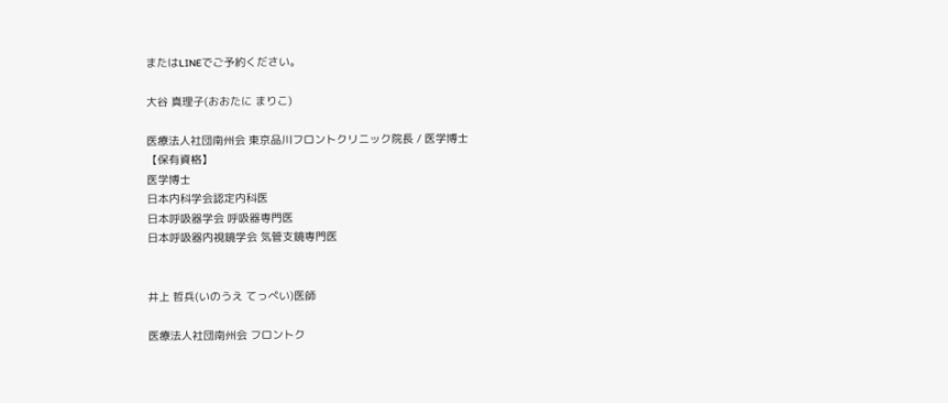またはLINEでご予約ください。

大谷 真理子(おおたに まりこ)

医療法人社団南州会 東京品川フロントクリニック院長 / 医学博士
【保有資格】
医学博士
日本内科学会認定内科医
日本呼吸器学会 呼吸器専門医
日本呼吸器内視鏡学会 気管支鏡専門医


井上 哲兵(いのうえ てっぺい)医師

医療法人社団南州会 フロントク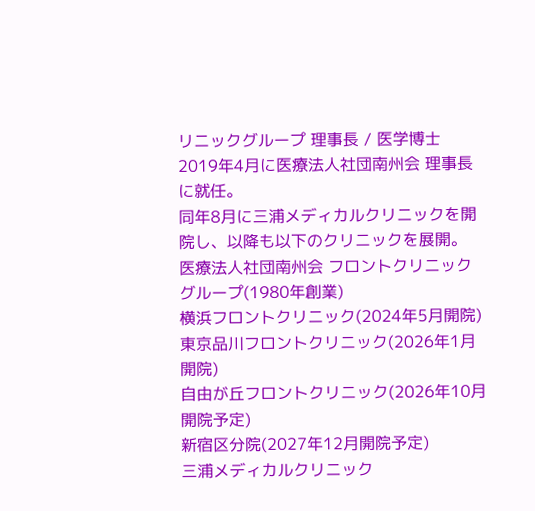リニックグループ 理事長 / 医学博士
2019年4月に医療法人社団南州会 理事長に就任。
同年8月に三浦メディカルクリニックを開院し、以降も以下のクリニックを展開。
医療法人社団南州会 フロントクリニックグループ(1980年創業)
横浜フロントクリニック(2024年5月開院)
東京品川フロントクリニック(2026年1月開院)
自由が丘フロントクリニック(2026年10月開院予定)
新宿区分院(2027年12月開院予定)
三浦メディカルクリニック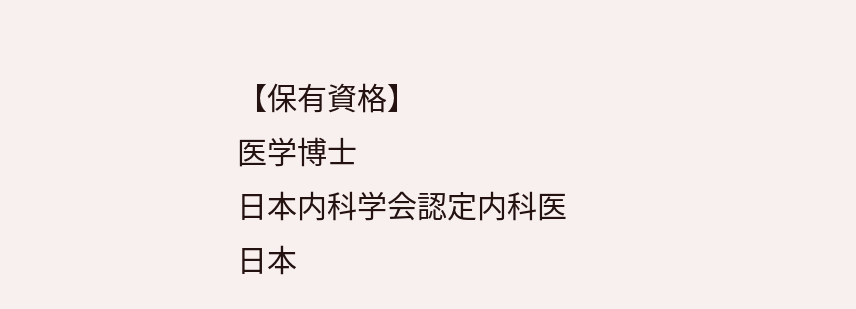【保有資格】
医学博士
日本内科学会認定内科医
日本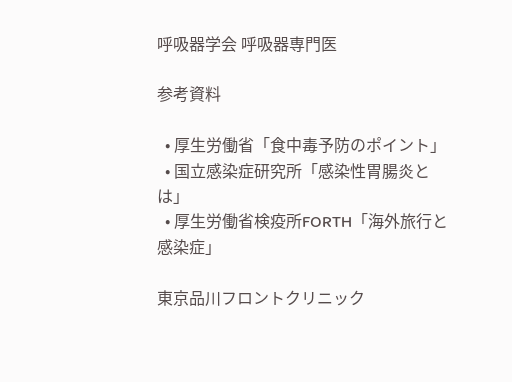呼吸器学会 呼吸器専門医

参考資料

  • 厚生労働省「食中毒予防のポイント」
  • 国立感染症研究所「感染性胃腸炎とは」
  • 厚生労働省検疫所FORTH「海外旅行と感染症」

東京品川フロントクリニック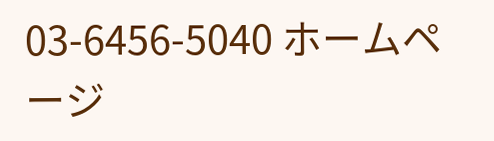03-6456-5040 ホームページ